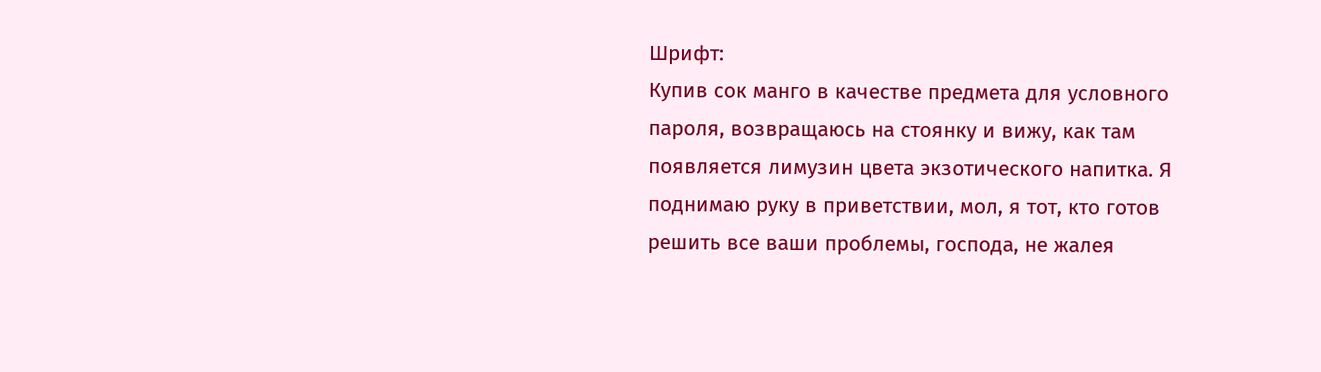Шрифт:
Купив сок манго в качестве предмета для условного пароля, возвращаюсь на стоянку и вижу, как там появляется лимузин цвета экзотического напитка. Я поднимаю руку в приветствии, мол, я тот, кто готов решить все ваши проблемы, господа, не жалея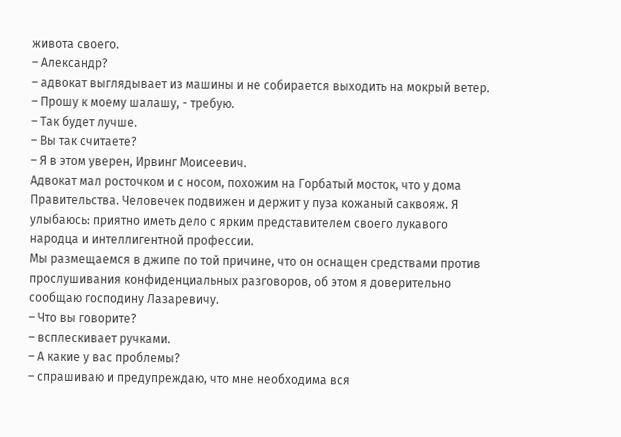живота своего.
– Александр?
– адвокат выглядывает из машины и не собирается выходить на мокрый ветер.
– Прошу к моему шалашу, - требую.
– Так будет лучше.
– Вы так считаете?
– Я в этом уверен, Ирвинг Моисеевич.
Адвокат мал росточком и с носом, похожим на Горбатый мосток, что у дома Правительства. Человечек подвижен и держит у пуза кожаный саквояж. Я улыбаюсь: приятно иметь дело с ярким представителем своего лукавого народца и интеллигентной профессии.
Мы размещаемся в джипе по той причине, что он оснащен средствами против прослушивания конфиденциальных разговоров, об этом я доверительно сообщаю господину Лазаревичу.
– Что вы говорите?
– всплескивает ручками.
– А какие у вас проблемы?
– спрашиваю и предупреждаю, что мне необходима вся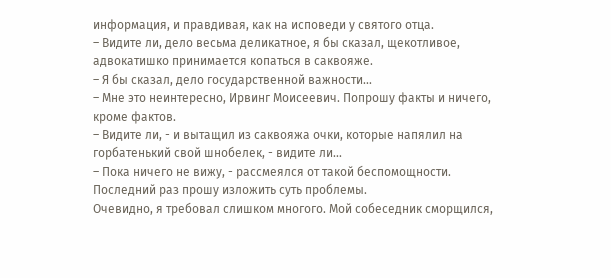информация, и правдивая, как на исповеди у святого отца.
– Видите ли, дело весьма деликатное, я бы сказал, щекотливое, адвокатишко принимается копаться в саквояже.
– Я бы сказал, дело государственной важности...
– Мне это неинтересно, Ирвинг Моисеевич. Попрошу факты и ничего, кроме фактов.
– Видите ли, - и вытащил из саквояжа очки, которые напялил на горбатенький свой шнобелек, - видите ли...
– Пока ничего не вижу, - рассмеялся от такой беспомощности. Последний раз прошу изложить суть проблемы.
Очевидно, я требовал слишком многого. Мой собеседник сморщился,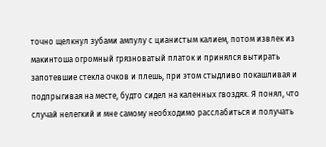точно щелкнул зубами ампулу с цианистым калием, потом извлек из макинтоша огромный грязноватый платок и принялся вытирать запотевшие стекла очков и плешь, при этом стыдливо покашливая и подпрыгивая на месте, будто сидел на каленных гвоздях. Я понял, что случай нелегкий и мне самому необходимо расслабиться и получать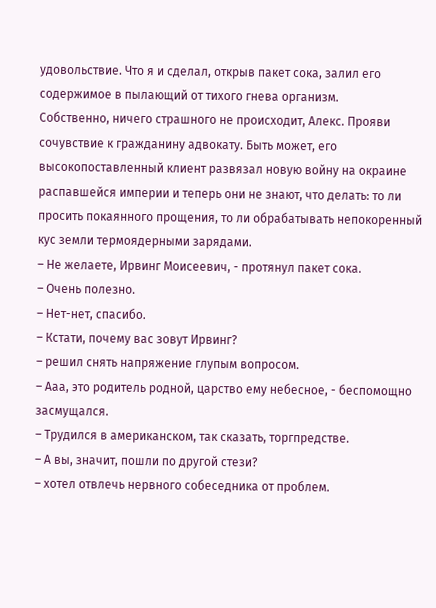удовольствие. Что я и сделал, открыв пакет сока, залил его содержимое в пылающий от тихого гнева организм.
Собственно, ничего страшного не происходит, Алекс. Прояви сочувствие к гражданину адвокату. Быть может, его высокопоставленный клиент развязал новую войну на окраине распавшейся империи и теперь они не знают, что делать: то ли просить покаянного прощения, то ли обрабатывать непокоренный кус земли термоядерными зарядами.
– Не желаете, Ирвинг Моисеевич, - протянул пакет сока.
– Очень полезно.
– Нет-нет, спасибо.
– Кстати, почему вас зовут Ирвинг?
– решил снять напряжение глупым вопросом.
– Ааа, это родитель родной, царство ему небесное, - беспомощно засмущался.
– Трудился в американском, так сказать, торгпредстве.
– А вы, значит, пошли по другой стези?
– хотел отвлечь нервного собеседника от проблем.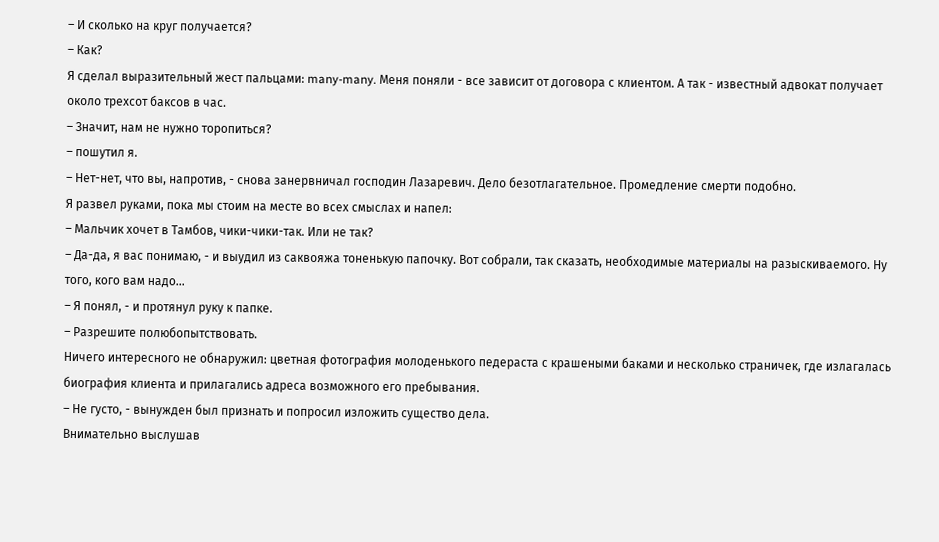– И сколько на круг получается?
– Как?
Я сделал выразительный жест пальцами: many-many. Меня поняли - все зависит от договора с клиентом. А так - известный адвокат получает около трехсот баксов в час.
– Значит, нам не нужно торопиться?
– пошутил я.
– Нет-нет, что вы, напротив, - снова занервничал господин Лазаревич. Дело безотлагательное. Промедление смерти подобно.
Я развел руками, пока мы стоим на месте во всех смыслах и напел:
– Мальчик хочет в Тамбов, чики-чики-так. Или не так?
– Да-да, я вас понимаю, - и выудил из саквояжа тоненькую папочку. Вот собрали, так сказать, необходимые материалы на разыскиваемого. Ну того, кого вам надо...
– Я понял, - и протянул руку к папке.
– Разрешите полюбопытствовать.
Ничего интересного не обнаружил: цветная фотография молоденького педераста с крашеными баками и несколько страничек, где излагалась биография клиента и прилагались адреса возможного его пребывания.
– Не густо, - вынужден был признать и попросил изложить существо дела.
Внимательно выслушав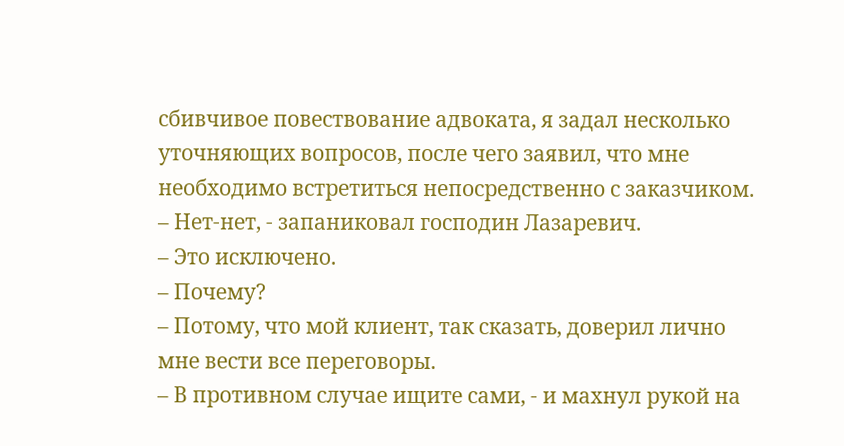сбивчивое повествование адвоката, я задал несколько уточняющих вопросов, после чего заявил, что мне необходимо встретиться непосредственно с заказчиком.
– Нет-нет, - запаниковал господин Лазаревич.
– Это исключено.
– Почему?
– Потому, что мой клиент, так сказать, доверил лично мне вести все переговоры.
– В противном случае ищите сами, - и махнул рукой на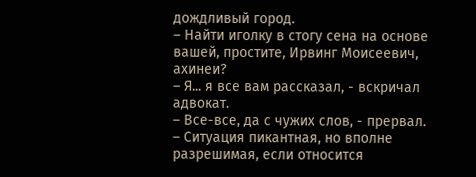дождливый город.
– Найти иголку в стогу сена на основе вашей, простите, Ирвинг Моисеевич, ахинеи?
– Я... я все вам рассказал, - вскричал адвокат.
– Все-все, да с чужих слов, - прервал.
– Ситуация пикантная, но вполне разрешимая, если относится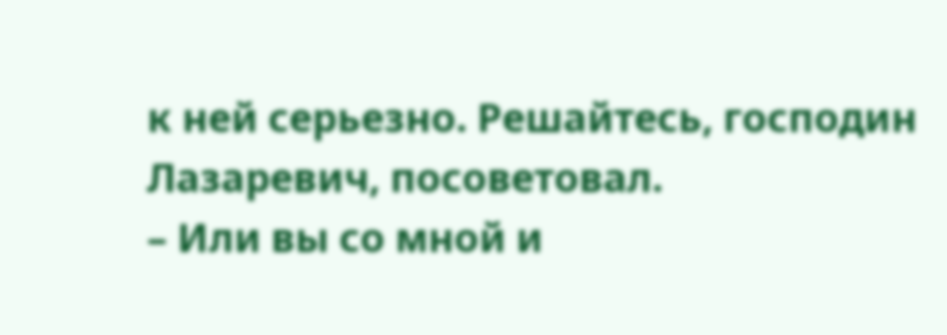к ней серьезно. Решайтесь, господин Лазаревич, посоветовал.
– Или вы со мной и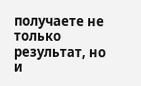получаете не только результат, но и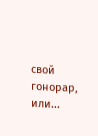свой гонорар, или...